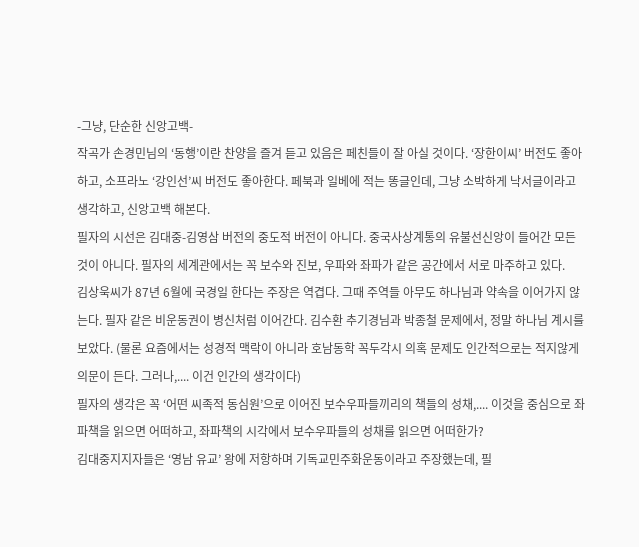-그냥, 단순한 신앙고백-
작곡가 손경민님의 ‘동행’이란 찬양을 즐겨 듣고 있음은 페친들이 잘 아실 것이다. ‘장한이씨’ 버전도 좋아하고, 소프라노 ‘강인선’씨 버전도 좋아한다. 페북과 일베에 적는 똥글인데, 그냥 소박하게 낙서글이라고 생각하고, 신앙고백 해본다.
필자의 시선은 김대중-김영삼 버전의 중도적 버전이 아니다. 중국사상계통의 유불선신앙이 들어간 모든 것이 아니다. 필자의 세계관에서는 꼭 보수와 진보, 우파와 좌파가 같은 공간에서 서로 마주하고 있다.
김상욱씨가 87년 6월에 국경일 한다는 주장은 역겹다. 그때 주역들 아무도 하나님과 약속을 이어가지 않는다. 필자 같은 비운동권이 병신처럼 이어간다. 김수환 추기경님과 박종철 문제에서, 정말 하나님 계시를 보았다. (물론 요즘에서는 성경적 맥락이 아니라 호남동학 꼭두각시 의혹 문제도 인간적으로는 적지않게 의문이 든다. 그러나,.... 이건 인간의 생각이다)
필자의 생각은 꼭 ‘어떤 씨족적 동심원’으로 이어진 보수우파들끼리의 책들의 성채,.... 이것을 중심으로 좌파책을 읽으면 어떠하고, 좌파책의 시각에서 보수우파들의 성채를 읽으면 어떠한가?
김대중지지자들은 ‘영남 유교’ 왕에 저항하며 기독교민주화운동이라고 주장했는데, 필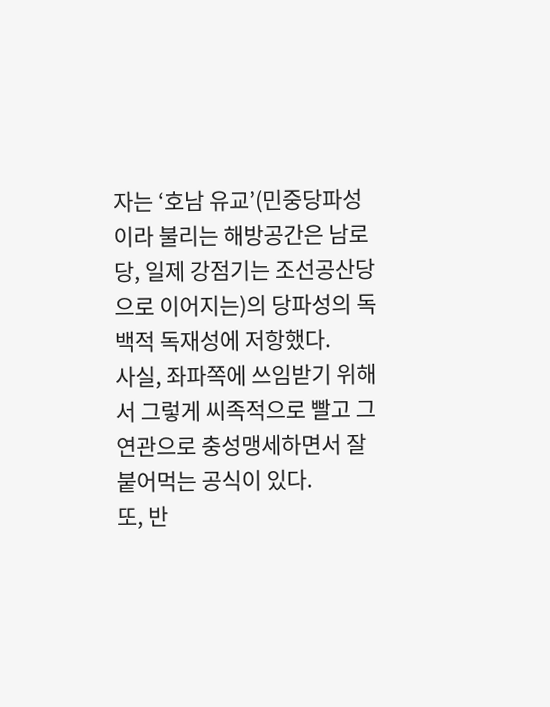자는 ‘호남 유교’(민중당파성이라 불리는 해방공간은 남로당, 일제 강점기는 조선공산당으로 이어지는)의 당파성의 독백적 독재성에 저항했다.
사실, 좌파쪽에 쓰임받기 위해서 그렇게 씨족적으로 빨고 그 연관으로 충성맹세하면서 잘 붙어먹는 공식이 있다.
또, 반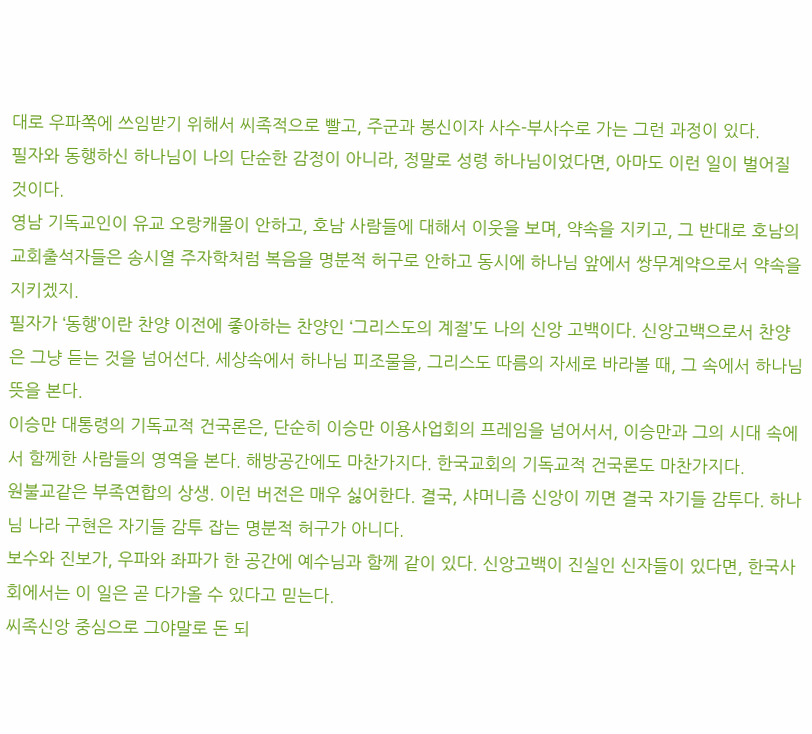대로 우파쪽에 쓰임받기 위해서 씨족적으로 빨고, 주군과 봉신이자 사수-부사수로 가는 그런 과정이 있다.
필자와 동행하신 하나님이 나의 단순한 감정이 아니라, 정말로 성령 하나님이었다면, 아마도 이런 일이 벌어질 것이다.
영남 기독교인이 유교 오랑캐몰이 안하고, 호남 사람들에 대해서 이웃을 보며, 약속을 지키고, 그 반대로 호남의 교회출석자들은 송시열 주자학처럼 복음을 명분적 허구로 안하고 동시에 하나님 앞에서 쌍무계약으로서 약속을 지키겠지.
필자가 ‘동행’이란 찬양 이전에 좋아하는 찬양인 ‘그리스도의 계절’도 나의 신앙 고백이다. 신앙고백으로서 찬양은 그냥 듣는 것을 넘어선다. 세상속에서 하나님 피조물을, 그리스도 따름의 자세로 바라볼 때, 그 속에서 하나님뜻을 본다.
이승만 대통령의 기독교적 건국론은, 단순히 이승만 이용사업회의 프레임을 넘어서서, 이승만과 그의 시대 속에서 함께한 사람들의 영역을 본다. 해방공간에도 마찬가지다. 한국교회의 기독교적 건국론도 마찬가지다.
원불교같은 부족연합의 상생. 이런 버전은 매우 싫어한다. 결국, 샤머니즘 신앙이 끼면 결국 자기들 감투다. 하나님 나라 구현은 자기들 감투 잡는 명분적 허구가 아니다.
보수와 진보가, 우파와 좌파가 한 공간에 예수님과 함께 같이 있다. 신앙고백이 진실인 신자들이 있다면, 한국사회에서는 이 일은 곧 다가올 수 있다고 믿는다.
씨족신앙 중심으로 그야말로 돈 되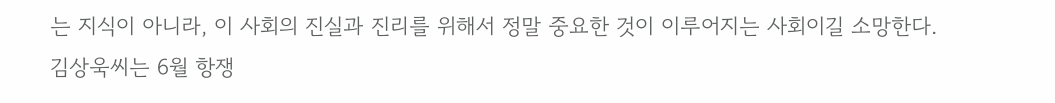는 지식이 아니라, 이 사회의 진실과 진리를 위해서 정말 중요한 것이 이루어지는 사회이길 소망한다.
김상욱씨는 6월 항쟁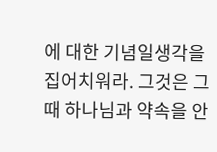에 대한 기념일생각을 집어치워라. 그것은 그 때 하나님과 약속을 안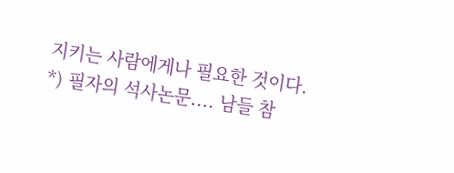지키는 사람에게나 필요한 것이다.
*) 필자의 석사논문.... 남들 참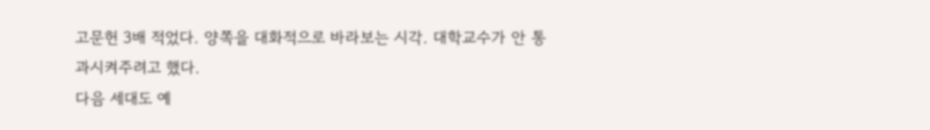고문헌 3배 적었다. 양쪽을 대화적으로 바라보는 시각. 대학교수가 안 통과시켜주려고 했다.
다음 세대도 예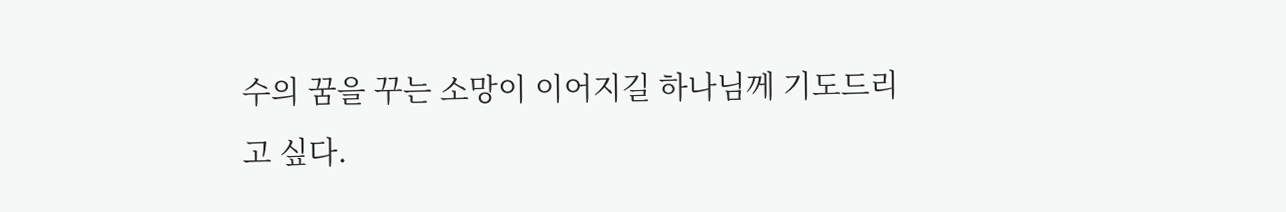수의 꿈을 꾸는 소망이 이어지길 하나님께 기도드리고 싶다.